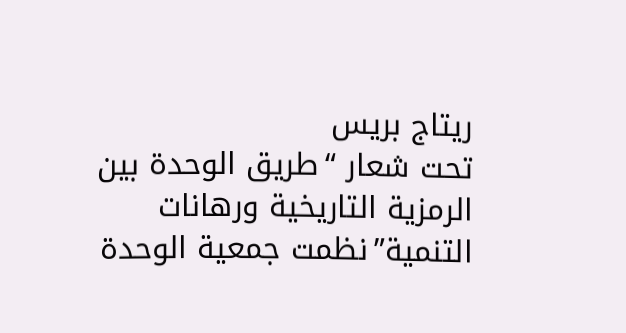ريتاج بريس
تحت شعار “طريق الوحدة بين الرمزية التاريخية ورهانات التنمية”نظمت جمعية الوحدة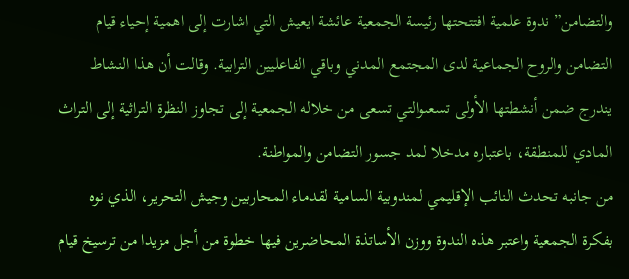والتضامن” ندوة علمية افتتحتها رئيسة الجمعية عائشة ايعيش التي اشارت إلى اهمية إحياء قيام التضامن والروح الجماعية لدى المجتمع المدني وباقي الفاعليين الترابية. وقالت أن هذا النشاط يندرج ضمن أنشطتها الأولى تسعىوالتي تسعى من خلاله الجمعية إلى تجاوز النظرة التراثية إلى التراث المادي للمنطقة، باعتباره مدخلا لمد جسور التضامن والمواطنة.
من جانبه تحدث النائب الإقليمي لمندوبية السامية لقدماء المحاربين وجيش التحرير، الذي نوه بفكرة الجمعية واعتبر هذه الندوة ووزن الأساتذة المحاضرين فيها خطوة من أجل مزيدا من ترسيخ قيام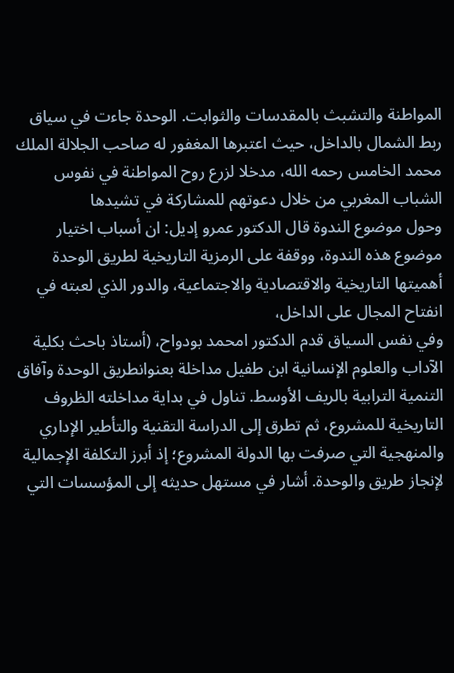المواطنة والتشبث بالمقدسات والثوابت. الوحدة جاءت في سياق ربط الشمال بالداخل، حيث اعتبرها المغفور له صاحب الجلالة الملك محمد الخامس رحمه الله، مدخلا لزرع روح المواطنة في نفوس الشباب المغربي من خلال دعوتهم للمشاركة في تشيدها
وحول موضوع الندوة قال الدكتور عمرو إديل: ان أسباب اختيار موضوع هذه الندوة، ووقفة على الرمزية التاريخية لطريق الوحدة أهميتها التاريخية والاقتصادية والاجتماعية، والدور الذي لعبته في انفتاح المجال على الداخل،
وفي نفس السياق قدم الدكتور امحمد بودواح، (أستاذ باحث بكلية الآداب والعلوم الإنسانية ابن طفيل مداخلة بعنوانطريق الوحدة وآفاق التنمية الترابية بالريف الأوسط. تناول في بداية مداخلته الظروف التاريخية للمشروع، ثم تطرق إلى الدراسة التقنية والتأطير الإداري والمنهجية التي صرفت بها الدولة المشروع؛ إذ أبرز التكلفة الإجمالية لإنجاز طريق والوحدة. أشار في مستهل حديثه إلى المؤسسات التي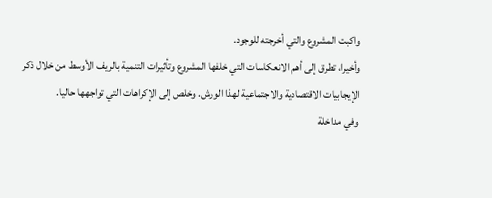واكبت المشروع والتي أخرجته للوجود.
وأخيرا، تطرق إلى أهم الانعكاسات التي خلفها المشروع وتأثيرات التنمية بالريف الأوسط من خلال ذكر الإيجابيات الاقتصادية والاجتماعية لهذا الورش. وخلص إلى الإكراهات التي تواجهها حاليا.
وفي مداخلة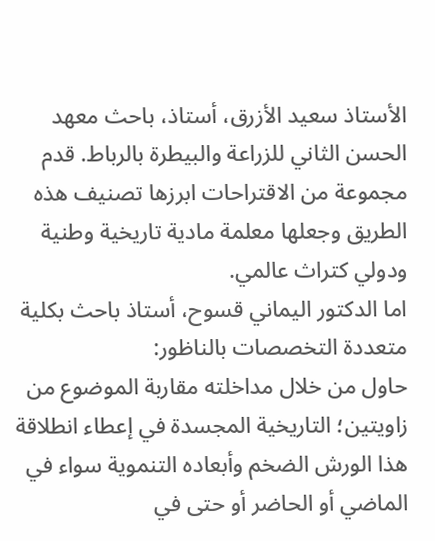الأستاذ سعيد الأزرق، أستاذ، باحث معهد الحسن الثاني للزراعة والبيطرة بالرباط. قدم مجموعة من الاقتراحات ابرزها تصنيف هذه الطريق وجعلها معلمة مادية تاريخية وطنية ودولي كتراث عالمي.
اما الدكتور اليماني قسوح، أستاذ باحث بكلية متعددة التخصصات بالناظور:
حاول من خلال مداخلته مقاربة الموضوع من زاويتين؛ التاريخية المجسدة في إعطاء انطلاقة هذا الورش الضخم وأبعاده التنموية سواء في الماضي أو الحاضر أو حتى في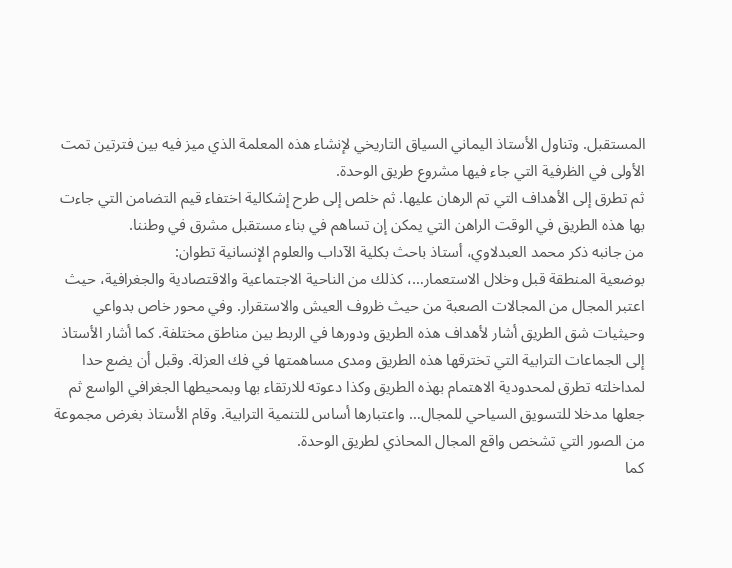المستقبل. وتناول الأستاذ اليماني السياق التاريخي لإنشاء هذه المعلمة الذي ميز فيه بين فترتين تمت الأولى في الظرفية التي جاء فيها مشروع طريق الوحدة.
ثم تطرق إلى الأهداف التي تم الرهان عليها. ثم خلص إلى طرح إشكالية اختفاء قيم التضامن التي جاءت بها هذه الطريق في الوقت الراهن التي يمكن إن تساهم في بناء مستقبل مشرق في وطننا.
من جانبه ذكر محمد العبدلاوي، أستاذ باحث بكلية الآداب والعلوم الإنسانية تطوان:
بوضعية المنطقة قبل وخلال الاستعمار…، كذلك من الناحية الاجتماعية والاقتصادية والجغرافية، حيث اعتبر المجال من المجالات الصعبة من حيث ظروف العيش والاستقرار. وفي محور خاص بدواعي وحيثيات شق الطريق أشار لأهداف هذه الطريق ودورها في الربط بين مناطق مختلفة. كما أشار الأستاذ إلى الجماعات الترابية التي تخترقها هذه الطريق ومدى مساهمتها في فك العزلة. وقبل أن يضع حدا لمداخلته تطرق لمحدودية الاهتمام بهذه الطريق وكذا دعوته للارتقاء بها وبمحيطها الجغرافي الواسع ثم جعلها مدخلا للتسويق السياحي للمجال… واعتبارها أساس للتنمية الترابية. وقام الأستاذ بغرض مجموعة من الصور التي تشخص واقع المجال المحاذي لطريق الوحدة.
كما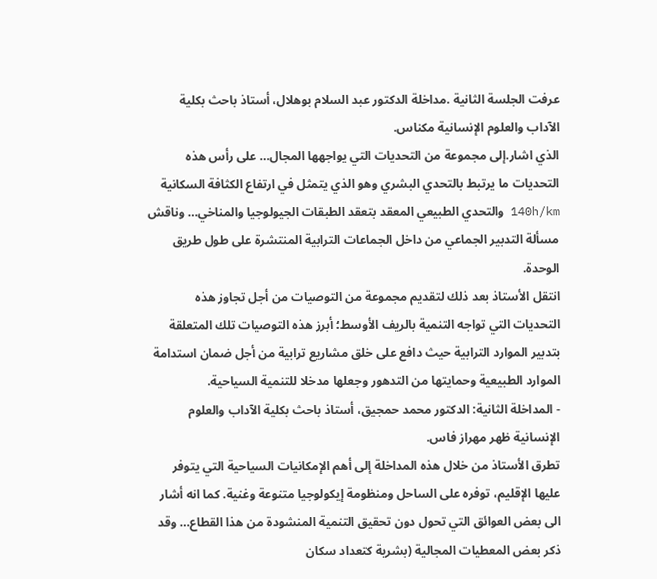عرفت الجلسة الثانية .مداخلة الدكتور عبد السلام بوهلال، أستاذ باحث بكلية الآداب والعلوم الإنسانية مكناس.
الذي اشار.إلى مجموعة من التحديات التي يواجهها المجال… على رأس هذه التحديات ما يرتبط بالتحدي البشري وهو الذي يتمثل في ارتفاع الكثافة السكانية 140h/km والتحدي الطبيعي المعقد بتعقد الطبقات الجيولوجيا والمناخي… وناقش مسألة التدبير الجماعي من داخل الجماعات الترابية المنتشرة على طول طريق الوحدة.
انتقل الأستاذ بعد ذلك لتقديم مجموعة من التوصيات من أجل تجاوز هذه التحديات التي تواجه التنمية بالريف الأوسط؛ أبرز هذه التوصيات تلك المتعلقة بتدبير الموارد الترابية حيث دافع على خلق مشاريع ترابية من أجل ضمان استدامة الموارد الطبيعية وحمايتها من التدهور وجعلها مدخلا للتنمية السياحية.
- المداخلة الثانية: الدكتور محمد حمجيق، أستاذ باحث بكلية الآداب والعلوم الإنسانية ظهر مهراز فاس.
تطرق الأستاذ من خلال هذه المداخلة إلى أهم الإمكانيات السياحية التي يتوفر عليها الإقليم، توفره على الساحل ومنظومة إيكولوجيا متنوعة وغنية. كما انه أشار الى بعض العوائق التي تحول دون تحقيق التنمية المنشودة من هذا القطاع… وقد ذكر بعض المعطيات المجالية (بشرية كتعداد سكان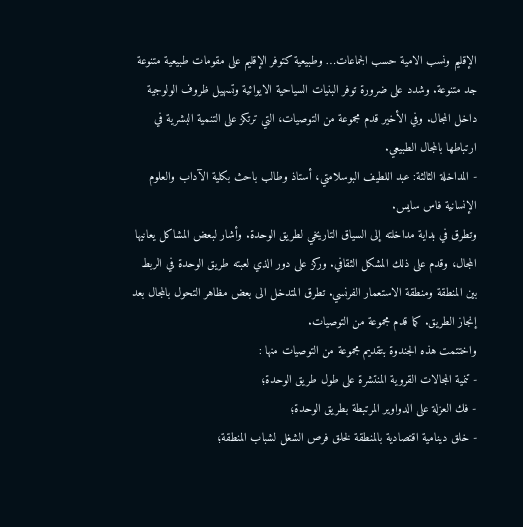الإقليم ونسب الامية حسب الجماعات… وطبيعية كتوفر الإقليم على مقومات طبيعية متنوعة جد متنوعة. وشدد على ضرورة توفر البنيات السياحية الايوائية وتسهيل ظروف الولوجية داخل المجال. وفي الأخير قدم مجموعة من التوصيات، التي ترتكز على التنمية البشرية في ارتباطها بالمجال الطبيعي.
- المداخلة الثالثة: عبد اللطيف البوسلامتي، أستاذ وطالب باحث بكلية الآداب والعلوم الإنسانية فاس سايس.
وتطرق في بداية مداخلته إلى السياق التاريخي لطريق الوحدة. وأشار لبعض المشاكل يعانيها المجال، وقدم على ذلك المشكل الثقافي. وركز على دور الذي لعبته طريق الوحدة في الربط بين المنطقة ومنطقة الاستعمار الفرنسي. تطرق المتدخل الى بعض مظاهر التحول بالمجال بعد إنجاز الطريق. كما قدم مجموعة من التوصيات.
واختتمت هذه الجندوة بتقديم مجموعة من التوصيات منها :
- تنمية المجالات القروية المنتشرة على طول طريق الوحدة؛
- فك العزلة على الدواوير المرتبطة بطريق الوحدة؛
- خلق دينامية اقتصادية بالمنطقة لخلق فرص الشغل لشباب المنطقة؛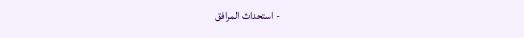- استحداث المرافق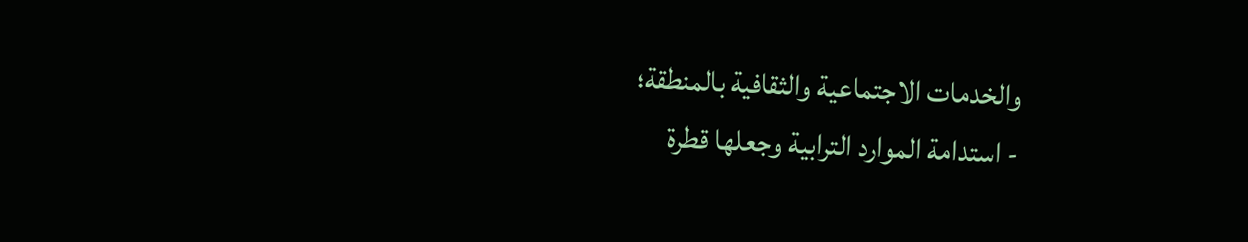والخدمات الاجتماعية والثقافية بالمنطقة؛
- استدامة الموارد الترابية وجعلها قطرة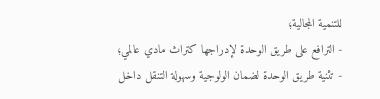للتنمية المجالية؛
- الترافع على طريق الوحدة لإدراجها كتراث مادي عالمي؛
- تثنية طريق الوحدة لضمان الولوجية وسهولة التنقل داخل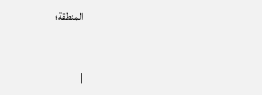المنطقة؛



|